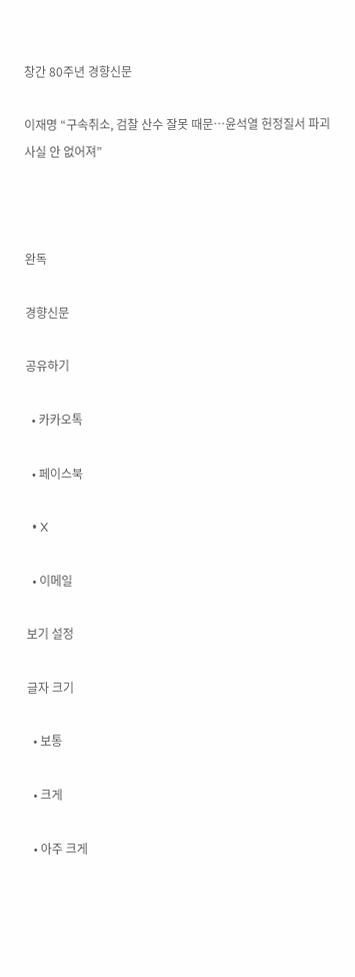창간 80주년 경향신문

이재명 “구속취소, 검찰 산수 잘못 때문…윤석열 헌정질서 파괴 사실 안 없어져”



완독

경향신문

공유하기

  • 카카오톡

  • 페이스북

  • X

  • 이메일

보기 설정

글자 크기

  • 보통

  • 크게

  • 아주 크게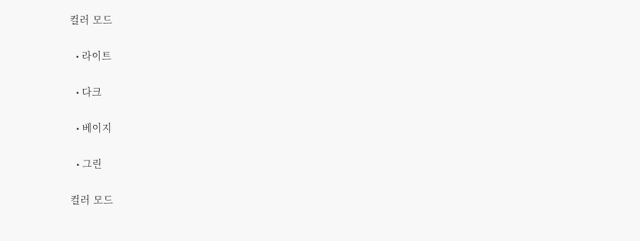컬러 모드

  • 라이트

  • 다크

  • 베이지

  • 그린

컬러 모드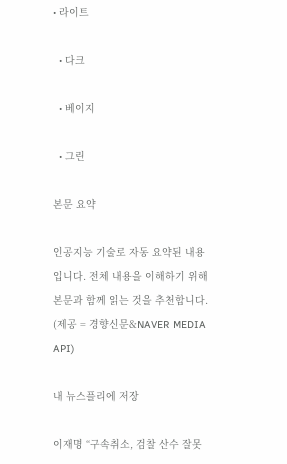• 라이트

  • 다크

  • 베이지

  • 그린

본문 요약

인공지능 기술로 자동 요약된 내용입니다. 전체 내용을 이해하기 위해 본문과 함께 읽는 것을 추천합니다.
(제공 = 경향신문&NAVER MEDIA API)

내 뉴스플리에 저장

이재명 “구속취소, 검찰 산수 잘못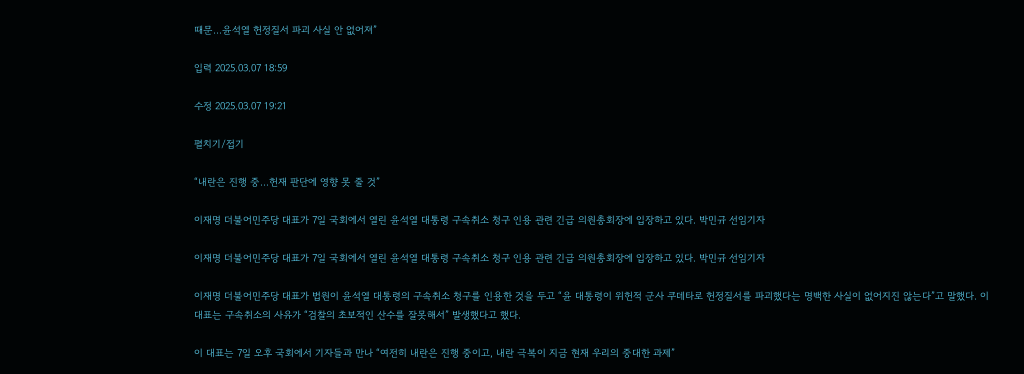때문…윤석열 헌정질서 파괴 사실 안 없어져”

입력 2025.03.07 18:59

수정 2025.03.07 19:21

펼치기/접기

“내란은 진행 중…헌재 판단에 영향 못 줄 것”

이재명 더불어민주당 대표가 7일 국회에서 열린 윤석열 대통령 구속취소 청구 인용 관련 긴급 의원총회장에 입장하고 있다. 박민규 선임기자

이재명 더불어민주당 대표가 7일 국회에서 열린 윤석열 대통령 구속취소 청구 인용 관련 긴급 의원총회장에 입장하고 있다. 박민규 선임기자

이재명 더불어민주당 대표가 법원이 윤석열 대통령의 구속취소 청구를 인용한 것을 두고 “윤 대통령이 위헌적 군사 쿠데타로 헌정질서를 파괴했다는 명백한 사실이 없어지진 않는다”고 말했다. 이 대표는 구속취소의 사유가 “검찰의 초보적인 산수를 잘못해서” 발생했다고 했다.

이 대표는 7일 오후 국회에서 기자들과 만나 “여전히 내란은 진행 중이고, 내란 극복이 지금 현재 우리의 중대한 과제”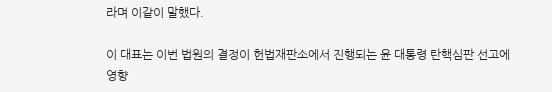라며 이같이 말했다.

이 대표는 이번 법원의 결정이 헌법재판소에서 진행되는 윤 대통령 탄핵심판 선고에 영향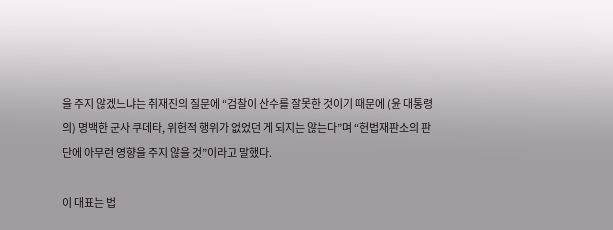을 주지 않겠느냐는 취재진의 질문에 “검찰이 산수를 잘못한 것이기 때문에 (윤 대통령의) 명백한 군사 쿠데타, 위헌적 행위가 없었던 게 되지는 않는다”며 “헌법재판소의 판단에 아무런 영향을 주지 않을 것”이라고 말했다.

이 대표는 법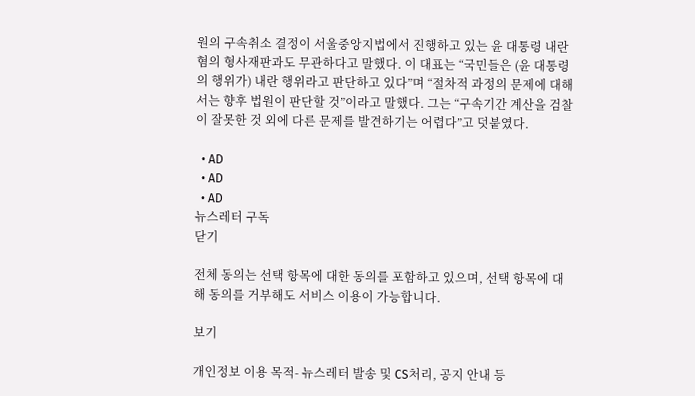원의 구속취소 결정이 서울중앙지법에서 진행하고 있는 윤 대통령 내란 혐의 형사재판과도 무관하다고 말했다. 이 대표는 “국민들은 (윤 대통령의 행위가) 내란 행위라고 판단하고 있다”며 “절차적 과정의 문제에 대해서는 향후 법원이 판단할 것”이라고 말했다. 그는 “구속기간 계산을 검찰이 잘못한 것 외에 다른 문제를 발견하기는 어렵다”고 덧붙였다.

  • AD
  • AD
  • AD
뉴스레터 구독
닫기

전체 동의는 선택 항목에 대한 동의를 포함하고 있으며, 선택 항목에 대해 동의를 거부해도 서비스 이용이 가능합니다.

보기

개인정보 이용 목적- 뉴스레터 발송 및 CS처리, 공지 안내 등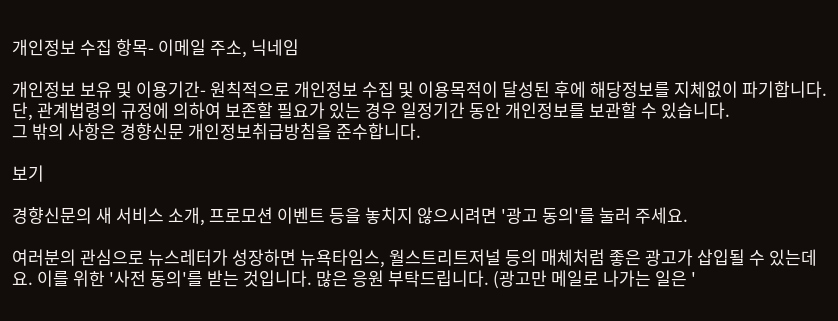개인정보 수집 항목- 이메일 주소, 닉네임

개인정보 보유 및 이용기간- 원칙적으로 개인정보 수집 및 이용목적이 달성된 후에 해당정보를 지체없이 파기합니다. 단, 관계법령의 규정에 의하여 보존할 필요가 있는 경우 일정기간 동안 개인정보를 보관할 수 있습니다.
그 밖의 사항은 경향신문 개인정보취급방침을 준수합니다.

보기

경향신문의 새 서비스 소개, 프로모션 이벤트 등을 놓치지 않으시려면 '광고 동의'를 눌러 주세요.

여러분의 관심으로 뉴스레터가 성장하면 뉴욕타임스, 월스트리트저널 등의 매체처럼 좋은 광고가 삽입될 수 있는데요. 이를 위한 '사전 동의'를 받는 것입니다. 많은 응원 부탁드립니다. (광고만 메일로 나가는 일은 '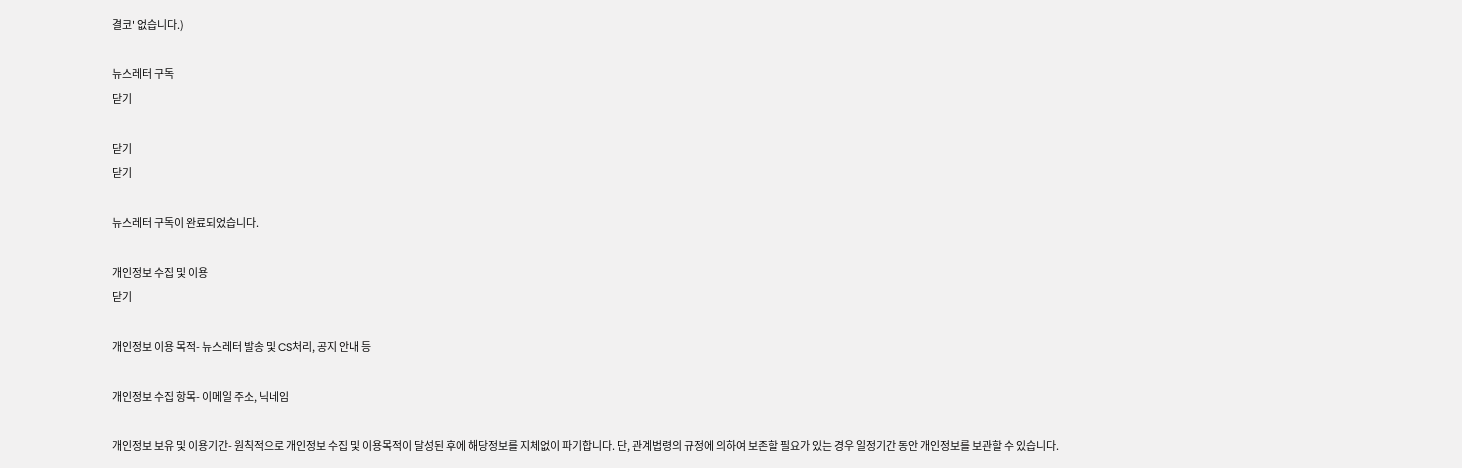결코' 없습니다.)

뉴스레터 구독
닫기

닫기
닫기

뉴스레터 구독이 완료되었습니다.

개인정보 수집 및 이용
닫기

개인정보 이용 목적- 뉴스레터 발송 및 CS처리, 공지 안내 등

개인정보 수집 항목- 이메일 주소, 닉네임

개인정보 보유 및 이용기간- 원칙적으로 개인정보 수집 및 이용목적이 달성된 후에 해당정보를 지체없이 파기합니다. 단, 관계법령의 규정에 의하여 보존할 필요가 있는 경우 일정기간 동안 개인정보를 보관할 수 있습니다.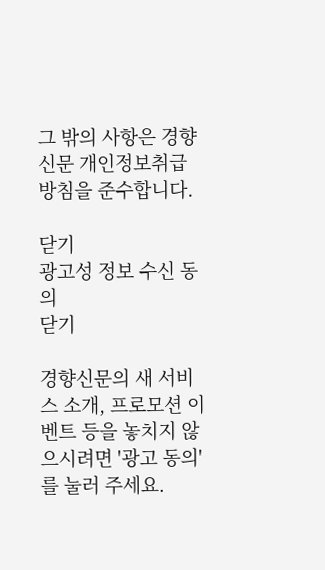그 밖의 사항은 경향신문 개인정보취급방침을 준수합니다.

닫기
광고성 정보 수신 동의
닫기

경향신문의 새 서비스 소개, 프로모션 이벤트 등을 놓치지 않으시려면 '광고 동의'를 눌러 주세요.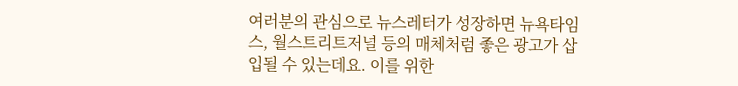여러분의 관심으로 뉴스레터가 성장하면 뉴욕타임스, 월스트리트저널 등의 매체처럼 좋은 광고가 삽입될 수 있는데요. 이를 위한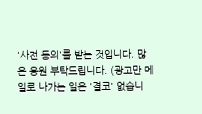'사전 동의'를 받는 것입니다. 많은 응원 부탁드립니다. (광고만 메일로 나가는 일은 '결코' 없습니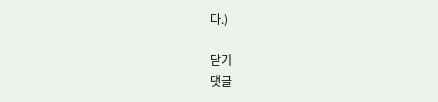다.)

닫기
댓글